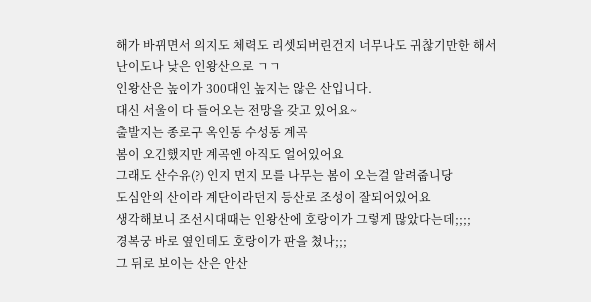해가 바뀌면서 의지도 체력도 리셋되버린건지 너무나도 귀찮기만한 해서
난이도나 낮은 인왕산으로 ㄱㄱ
인왕산은 높이가 300대인 높지는 않은 산입니다.
대신 서울이 다 들어오는 전망을 갖고 있어요~
출발지는 종로구 옥인동 수성동 계곡
봄이 오긴했지만 계곡엔 아직도 얼어있어요
그래도 산수유(?) 인지 먼지 모를 나무는 봄이 오는걸 알려줍니당
도심안의 산이라 계단이라던지 등산로 조성이 잘되어있어요
생각해보니 조선시대때는 인왕산에 호랑이가 그렇게 많았다는데;;;;
경복궁 바로 옆인데도 호랑이가 판을 쳤나;;;
그 뒤로 보이는 산은 안산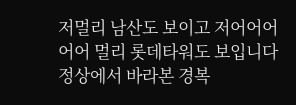저멀리 남산도 보이고 저어어어어어 멀리 롯데타워도 보입니다
정상에서 바라본 경복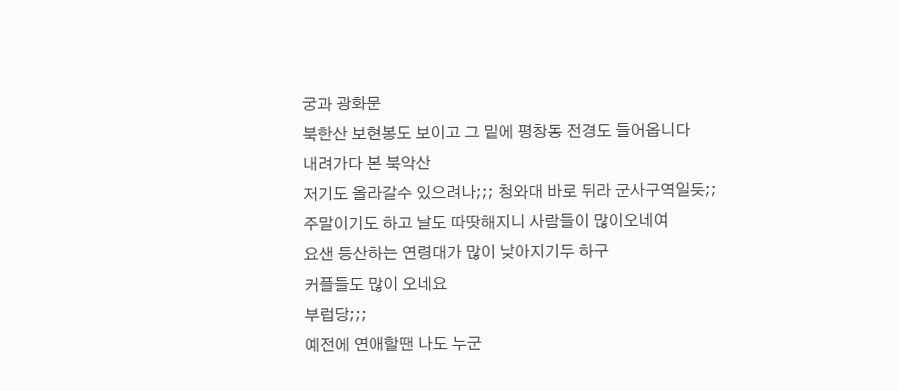궁과 광화문
북한산 보현봉도 보이고 그 밑에 평창동 전경도 들어옵니다
내려가다 본 북악산
저기도 올라갈수 있으려나;;; 청와대 바로 뒤라 군사구역일듯;;
주말이기도 하고 날도 따땃해지니 사람들이 많이오네여
요샌 등산하는 연령대가 많이 낮아지기두 하구
커플들도 많이 오네요
부럽당;;;
예전에 연애할땐 나도 누군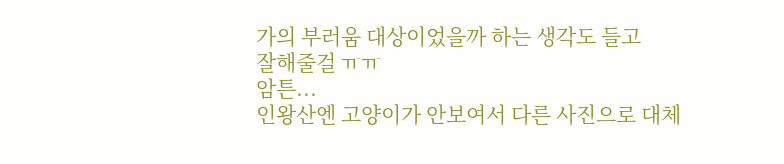가의 부러움 대상이었을까 하는 생각도 들고
잘해줄걸 ㅠㅠ
암튼...
인왕산엔 고양이가 안보여서 다른 사진으로 대체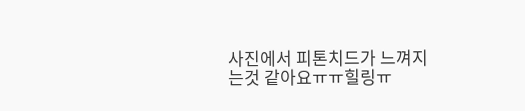사진에서 피톤치드가 느껴지는것 같아요ㅠㅠ힐링ㅠ